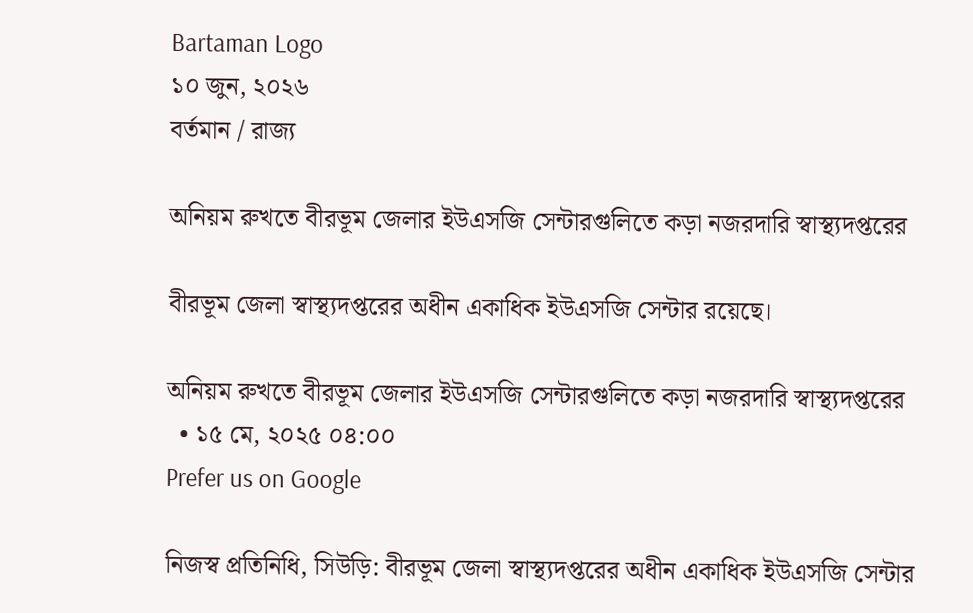Bartaman Logo
১০ জুন, ২০২৬
বর্তমান / রাজ্য

অনিয়ম রুখতে বীরভূম জেলার ইউএসজি সেন্টারগুলিতে কড়া নজরদারি স্বাস্থ্যদপ্তরের

বীরভূম জেলা স্বাস্থ্যদপ্তরের অধীন একাধিক ইউএসজি সেন্টার রয়েছে।

অনিয়ম রুখতে বীরভূম জেলার ইউএসজি সেন্টারগুলিতে কড়া নজরদারি স্বাস্থ্যদপ্তরের
  • ১৫ মে, ২০২৫ ০৪:০০
Prefer us on Google

নিজস্ব প্রতিনিধি, সিউড়ি: বীরভূম জেলা স্বাস্থ্যদপ্তরের অধীন একাধিক ইউএসজি সেন্টার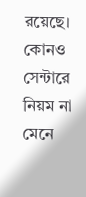রয়েছে। কোনও সেন্টারে নিয়ম না মেনে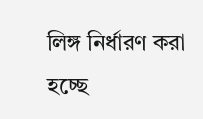লিঙ্গ নির্ধারণ করা হচ্ছে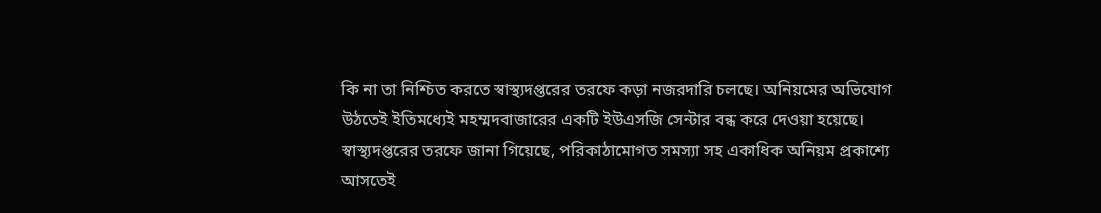কি না তা নিশ্চিত করতে স্বাস্থ্যদপ্তরের তরফে কড়া নজরদারি চলছে। অনিয়মের অভিযোগ উঠতেই ইতিমধ্যেই মহম্মদবাজারের একটি ইউএসজি সেন্টার বন্ধ করে দেওয়া হয়েছে। স্বাস্থ্যদপ্তরের তরফে জানা গিয়েছে, পরিকাঠামোগত সমস্যা সহ একাধিক অনিয়ম প্রকাশ্যে আসতেই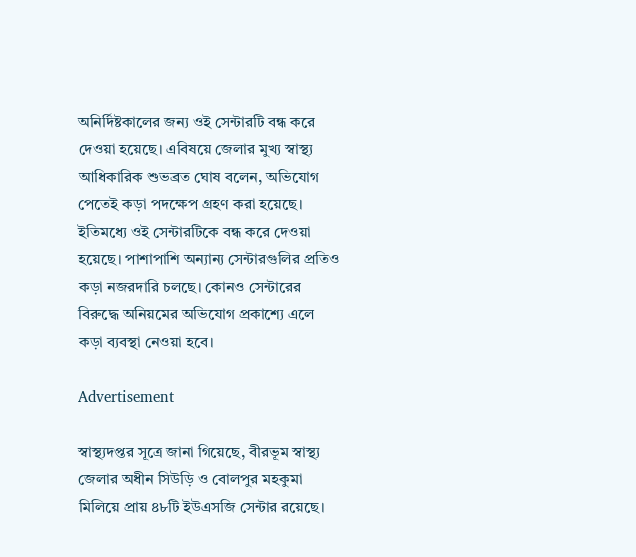অনির্দিষ্টকালের জন্য ওই সেন্টারটি বন্ধ করে দেওয়া হয়েছে। এবিষয়ে জেলার মুখ্য স্বাস্থ্য আধিকারিক শুভব্রত ঘোষ বলেন, অভিযোগ পেতেই কড়া পদক্ষেপ গ্রহণ করা হয়েছে। ইতিমধ্যে ওই সেন্টারটিকে বন্ধ করে দেওয়া হয়েছে। পাশাপাশি অন্যান্য সেন্টারগুলির প্রতিও কড়া নজরদারি চলছে। কোনও সেন্টারের বিরুদ্ধে অনিয়মের অভিযোগ প্রকাশ্যে এলে কড়া ব্যবস্থা নেওয়া হবে।

Advertisement

স্বাস্থ্যদপ্তর সূত্রে জানা গিয়েছে, বীরভূম স্বাস্থ্য জেলার অধীন সিউড়ি ও বোলপুর মহকুমা মিলিয়ে প্রায় ৪৮টি ইউএসজি সেন্টার রয়েছে।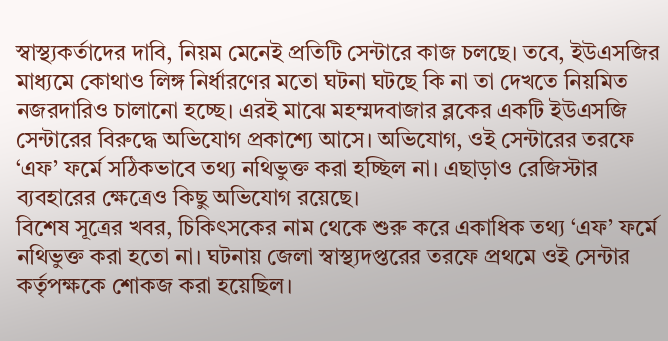স্বাস্থ্যকর্তাদের দাবি, নিয়ম মেনেই প্রতিটি সেন্টারে কাজ চলছে। তবে, ইউএসজির মাধ্যমে কোথাও লিঙ্গ নির্ধারণের মতো ঘটনা ঘটছে কি না তা দেখতে নিয়মিত নজরদারিও চালানো হচ্ছে। এরই মাঝে মহম্মদবাজার ব্লকের একটি ইউএসজি সেন্টারের বিরুদ্ধে অভিযোগ প্রকাশ্যে আসে। অভিযোগ, ওই সেন্টারের তরফে ‘এফ’ ফর্মে সঠিকভাবে তথ্য নথিভুক্ত করা হচ্ছিল না। এছাড়াও রেজিস্টার ব্যবহারের ক্ষেত্রেও কিছু অভিযোগ রয়েছে।
বিশেষ সূত্রের খবর, চিকিৎসকের নাম থেকে শুরু করে একাধিক তথ্য ‘এফ’ ফর্মে নথিভুক্ত করা হতো না। ঘটনায় জেলা স্বাস্থ্যদপ্তরের তরফে প্রথমে ওই সেন্টার কর্তৃপক্ষকে শোকজ করা হয়েছিল।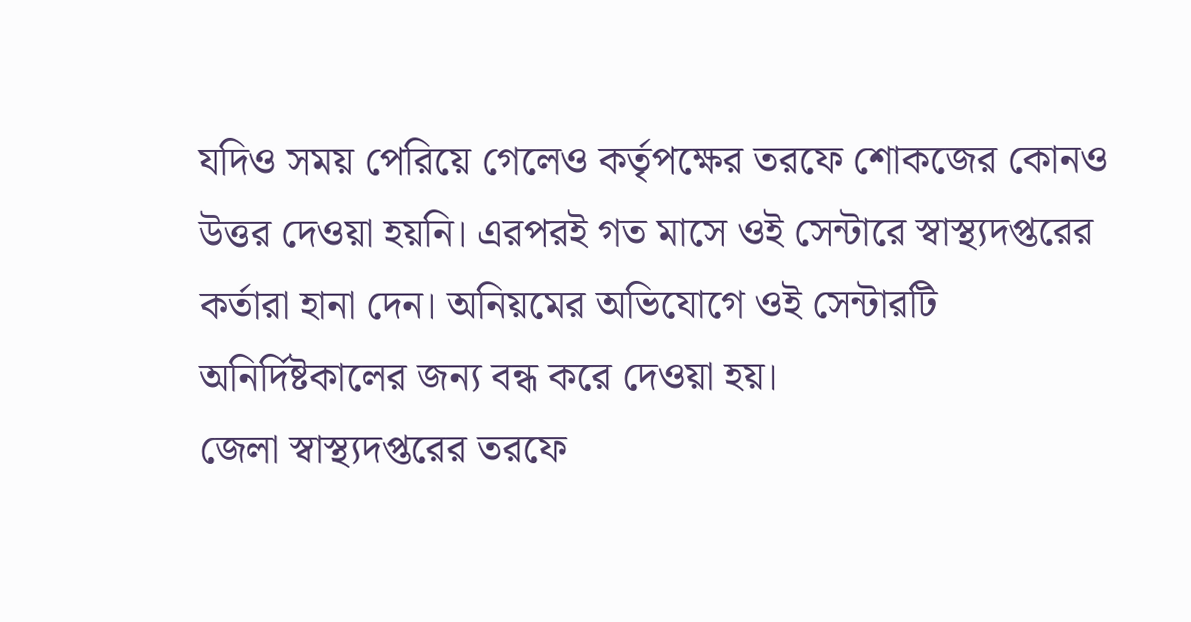যদিও সময় পেরিয়ে গেলেও কর্তৃপক্ষের তরফে শোকজের কোনও উত্তর দেওয়া হয়নি। এরপরই গত মাসে ওই সেন্টারে স্বাস্থ্যদপ্তরের কর্তারা হানা দেন। অনিয়মের অভিযোগে ওই সেন্টারটি অনির্দিষ্টকালের জন্য বন্ধ করে দেওয়া হয়।
জেলা স্বাস্থ্যদপ্তরের তরফে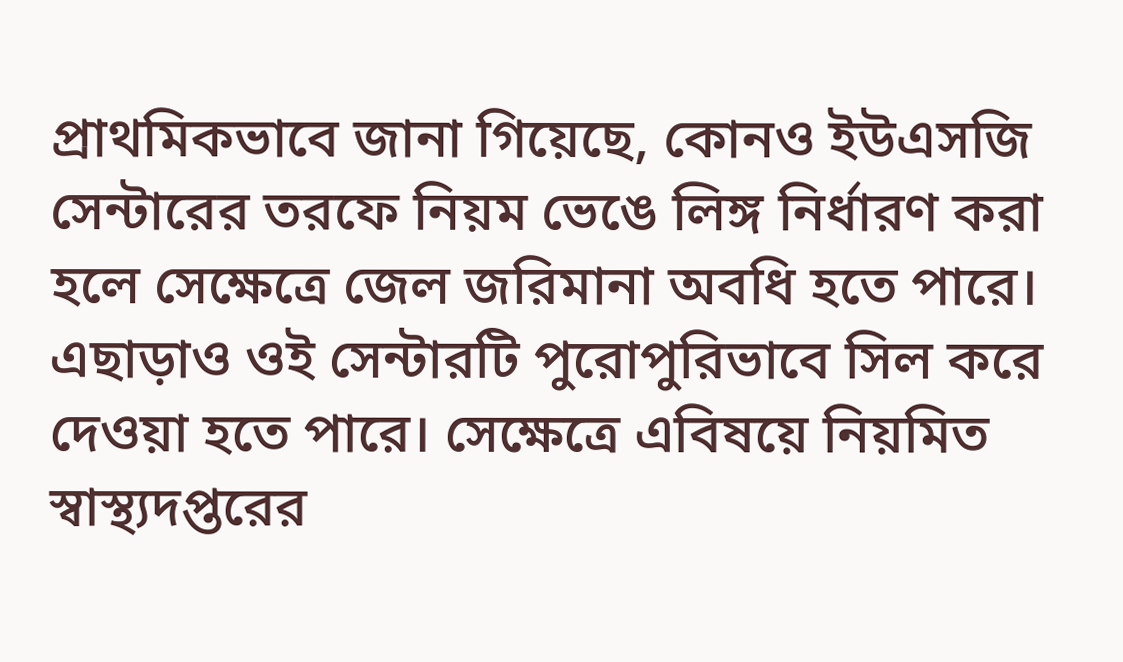প্রাথমিকভাবে জানা গিয়েছে, কোনও ইউএসজি সেন্টারের তরফে নিয়ম ভেঙে লিঙ্গ নির্ধারণ করা হলে সেক্ষেত্রে জেল জরিমানা অবধি হতে পারে। এছাড়াও ওই সেন্টারটি পুরোপুরিভাবে সিল করে দেওয়া হতে পারে। সেক্ষেত্রে এবিষয়ে নিয়মিত স্বাস্থ্যদপ্তরের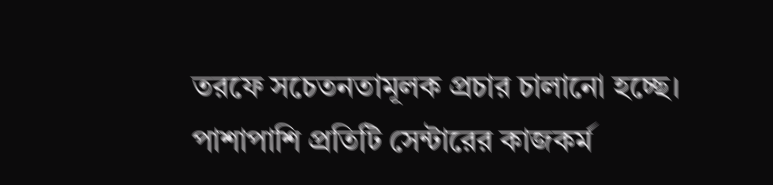তরফে সচেতনতামূলক প্রচার চালানো হচ্ছে। পাশাপাশি প্রতিটি সেন্টারের কাজকর্ম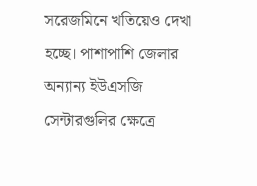সরেজমিনে খতিয়েও দেখা হচ্ছে। পাশাপাশি জেলার অন্যান্য ইউএসজি সেন্টারগুলির ক্ষেত্রে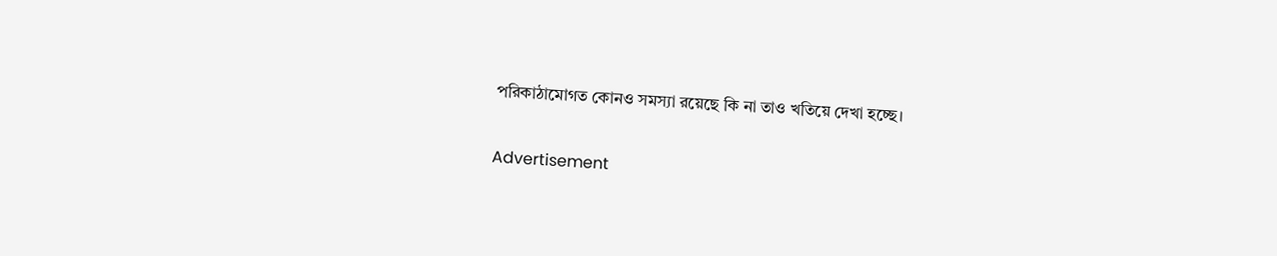পরিকাঠামোগত কোনও সমস্যা রয়েছে কি না তাও খতিয়ে দেখা হচ্ছে।

Advertisement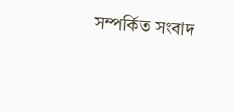সম্পর্কিত সংবাদ